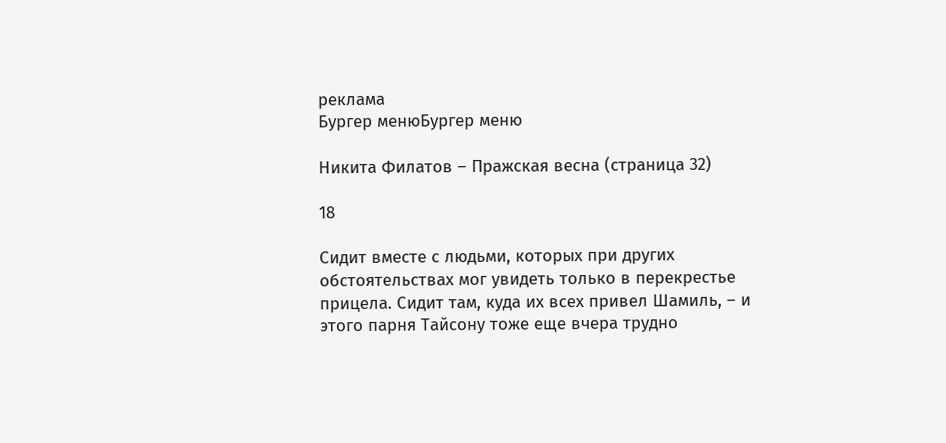реклама
Бургер менюБургер меню

Никита Филатов – Пражская весна (страница 32)

18

Сидит вместе с людьми, которых при других обстоятельствах мог увидеть только в перекрестье прицела. Сидит там, куда их всех привел Шамиль, – и этого парня Тайсону тоже еще вчера трудно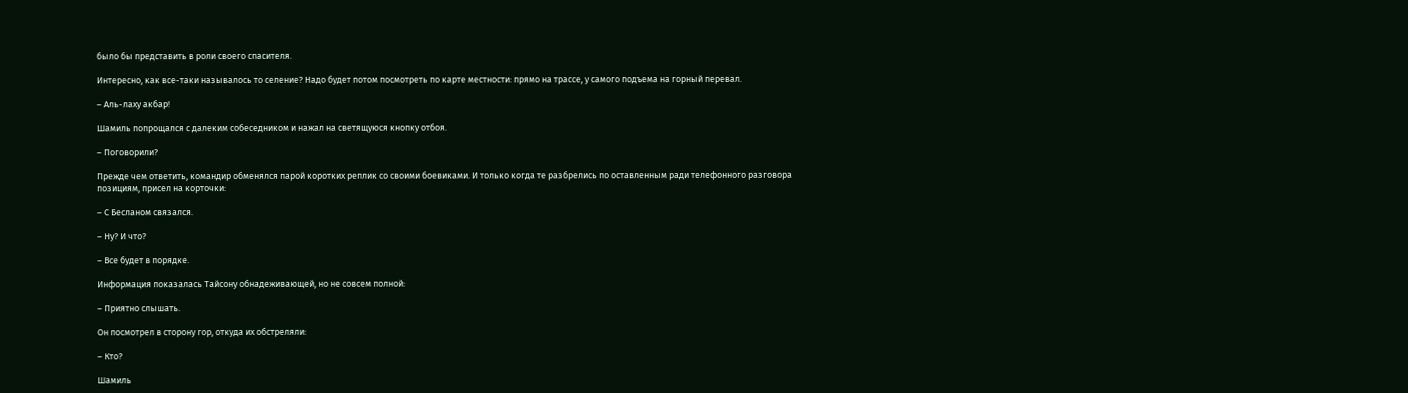было бы представить в роли своего спасителя.

Интересно, как все-таки называлось то селение? Надо будет потом посмотреть по карте местности: прямо на трассе, у самого подъема на горный перевал.

– Аль-лаху акбар!

Шамиль попрощался с далеким собеседником и нажал на светящуюся кнопку отбоя.

– Поговорили?

Прежде чем ответить, командир обменялся парой коротких реплик со своими боевиками. И только когда те разбрелись по оставленным ради телефонного разговора позициям, присел на корточки:

– С Бесланом связался.

– Ну? И что?

– Все будет в порядке.

Информация показалась Тайсону обнадеживающей, но не совсем полной:

– Приятно слышать.

Он посмотрел в сторону гор, откуда их обстреляли:

– Кто?

Шамиль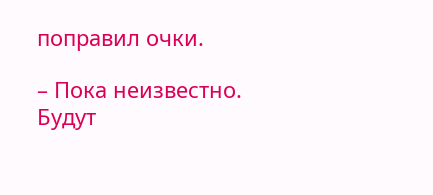поправил очки.

– Пока неизвестно. Будут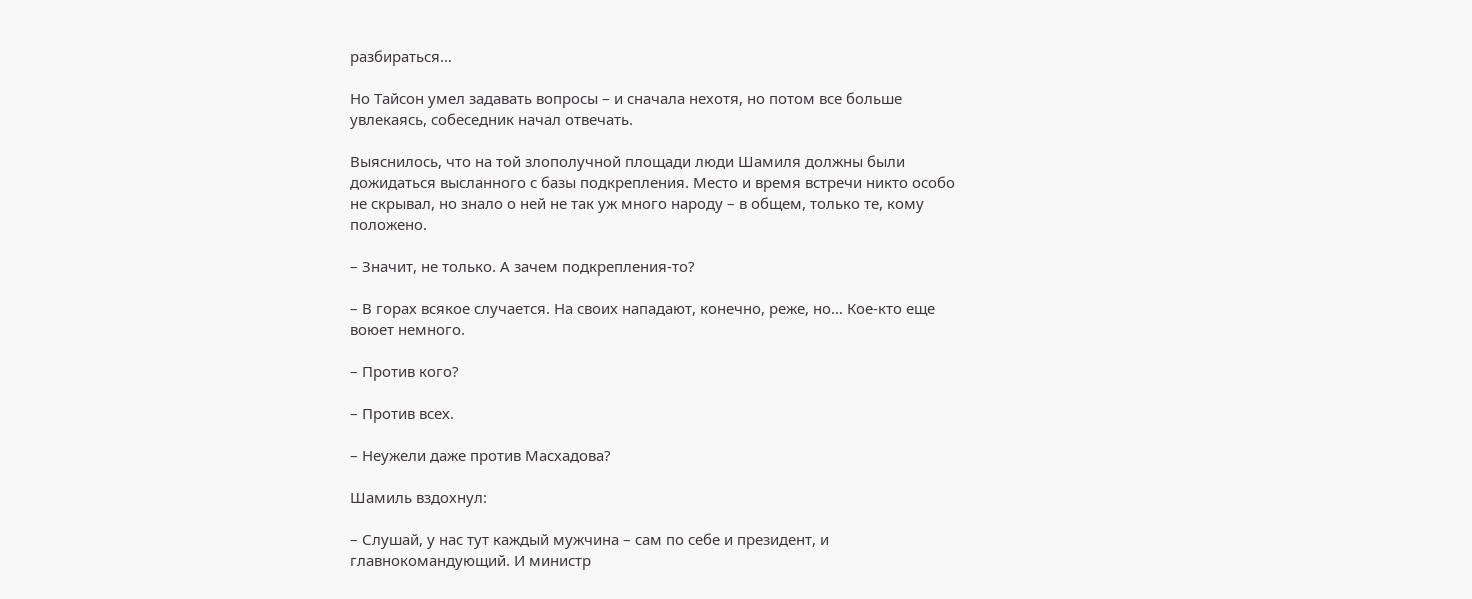разбираться…

Но Тайсон умел задавать вопросы – и сначала нехотя, но потом все больше увлекаясь, собеседник начал отвечать.

Выяснилось, что на той злополучной площади люди Шамиля должны были дожидаться высланного с базы подкрепления. Место и время встречи никто особо не скрывал, но знало о ней не так уж много народу – в общем, только те, кому положено.

– Значит, не только. А зачем подкрепления-то?

– В горах всякое случается. На своих нападают, конечно, реже, но… Кое-кто еще воюет немного.

– Против кого?

– Против всех.

– Неужели даже против Масхадова?

Шамиль вздохнул:

– Слушай, у нас тут каждый мужчина – сам по себе и президент, и главнокомандующий. И министр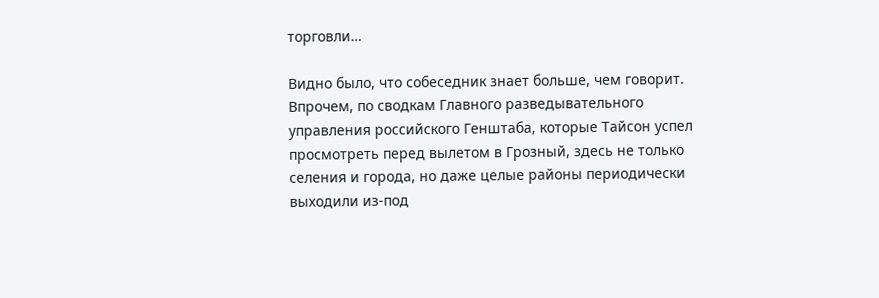торговли…

Видно было, что собеседник знает больше, чем говорит. Впрочем, по сводкам Главного разведывательного управления российского Генштаба, которые Тайсон успел просмотреть перед вылетом в Грозный, здесь не только селения и города, но даже целые районы периодически выходили из-под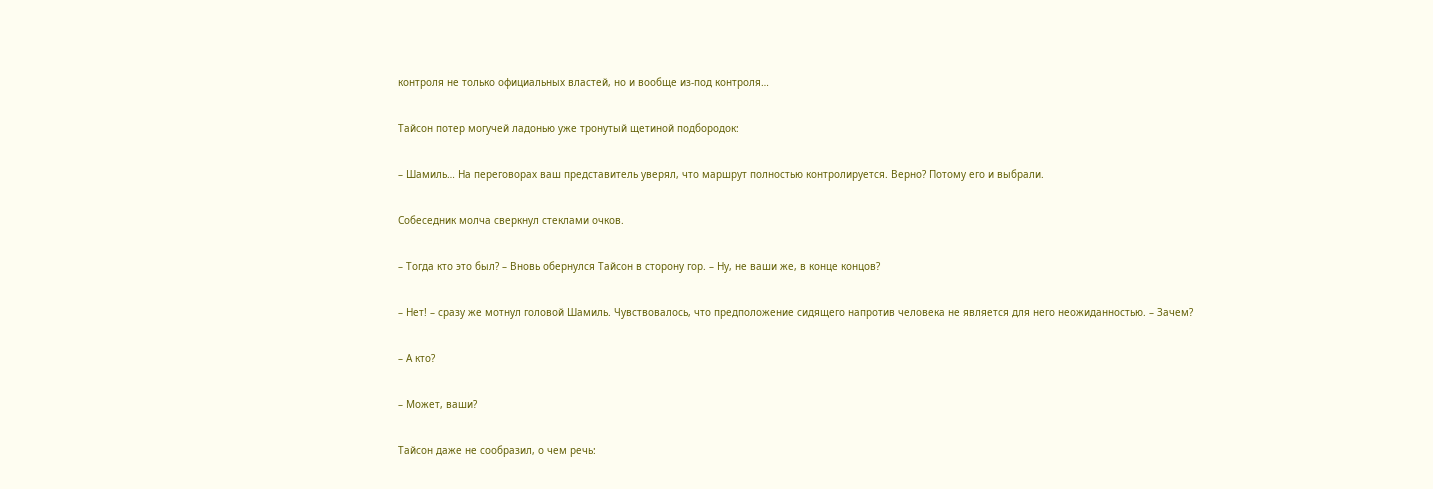контроля не только официальных властей, но и вообще из-под контроля…

Тайсон потер могучей ладонью уже тронутый щетиной подбородок:

– Шамиль… На переговорах ваш представитель уверял, что маршрут полностью контролируется. Верно? Потому его и выбрали.

Собеседник молча сверкнул стеклами очков.

– Тогда кто это был? – Вновь обернулся Тайсон в сторону гор. – Ну, не ваши же, в конце концов?

– Нет! – сразу же мотнул головой Шамиль. Чувствовалось, что предположение сидящего напротив человека не является для него неожиданностью. – Зачем?

– А кто?

– Может, ваши?

Тайсон даже не сообразил, о чем речь: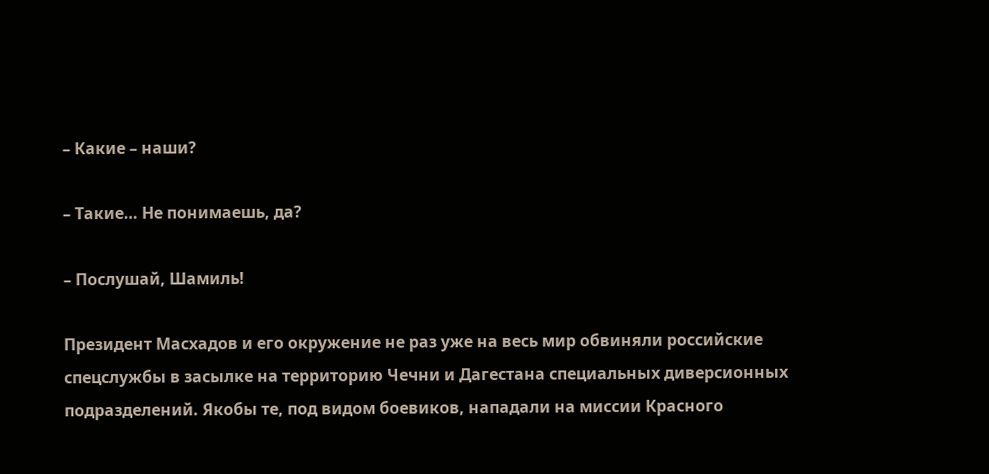– Какие – наши?

– Такие… Не понимаешь, да?

– Послушай, Шамиль!

Президент Масхадов и его окружение не раз уже на весь мир обвиняли российские спецслужбы в засылке на территорию Чечни и Дагестана специальных диверсионных подразделений. Якобы те, под видом боевиков, нападали на миссии Красного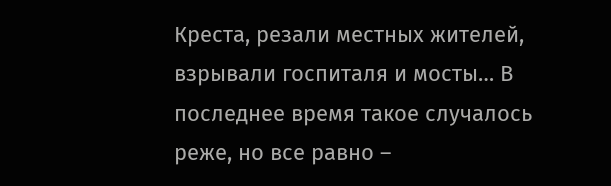Креста, резали местных жителей, взрывали госпиталя и мосты… В последнее время такое случалось реже, но все равно –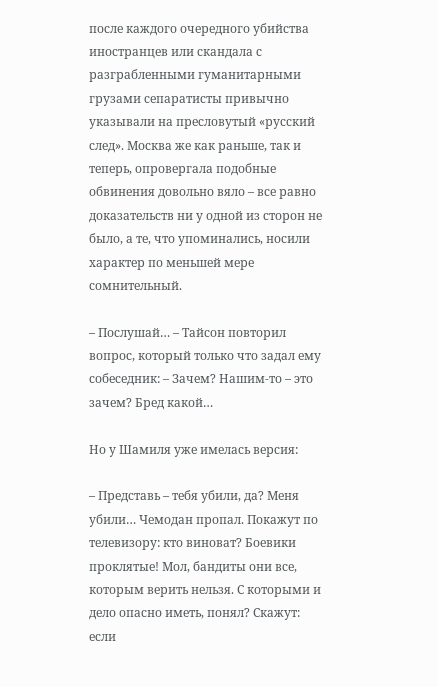после каждого очередного убийства иностранцев или скандала с разграбленными гуманитарными грузами сепаратисты привычно указывали на пресловутый «русский след». Москва же как раньше, так и теперь, опровергала подобные обвинения довольно вяло – все равно доказательств ни у одной из сторон не было, а те, что упоминались, носили характер по меньшей мере сомнительный.

– Послушай… – Тайсон повторил вопрос, который только что задал ему собеседник: – Зачем? Нашим-то – это зачем? Бред какой…

Но у Шамиля уже имелась версия:

– Представь – тебя убили, да? Меня убили… Чемодан пропал. Покажут по телевизору: кто виноват? Боевики проклятые! Мол, бандиты они все, которым верить нельзя. С которыми и дело опасно иметь, понял? Скажут: если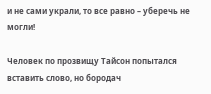и не сами украли, то все равно – уберечь не могли!

Человек по прозвищу Тайсон попытался вставить слово, но бородач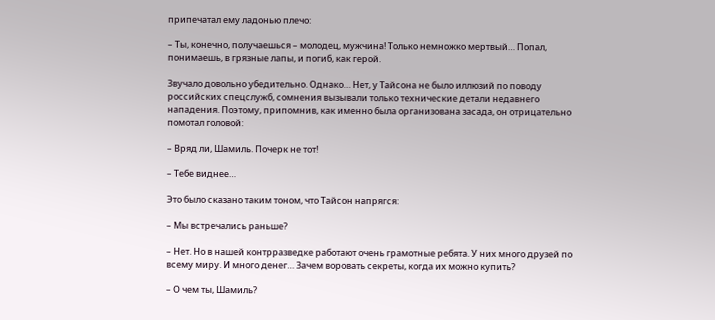припечатал ему ладонью плечо:

– Ты, конечно, получаешься – молодец, мужчина! Только немножко мертвый… Попал, понимаешь, в грязные лапы, и погиб, как герой.

Звучало довольно убедительно. Однако… Нет, у Тайсона не было иллюзий по поводу российских спецслужб, сомнения вызывали только технические детали недавнего нападения. Поэтому, припомнив, как именно была организована засада, он отрицательно помотал головой:

– Вряд ли, Шамиль. Почерк не тот!

– Тебе виднее…

Это было сказано таким тоном, что Тайсон напрягся:

– Мы встречались раньше?

– Нет. Но в нашей контрразведке работают очень грамотные ребята. У них много друзей по всему миру. И много денег… Зачем воровать секреты, когда их можно купить?

– О чем ты, Шамиль?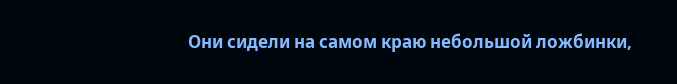Они сидели на самом краю небольшой ложбинки,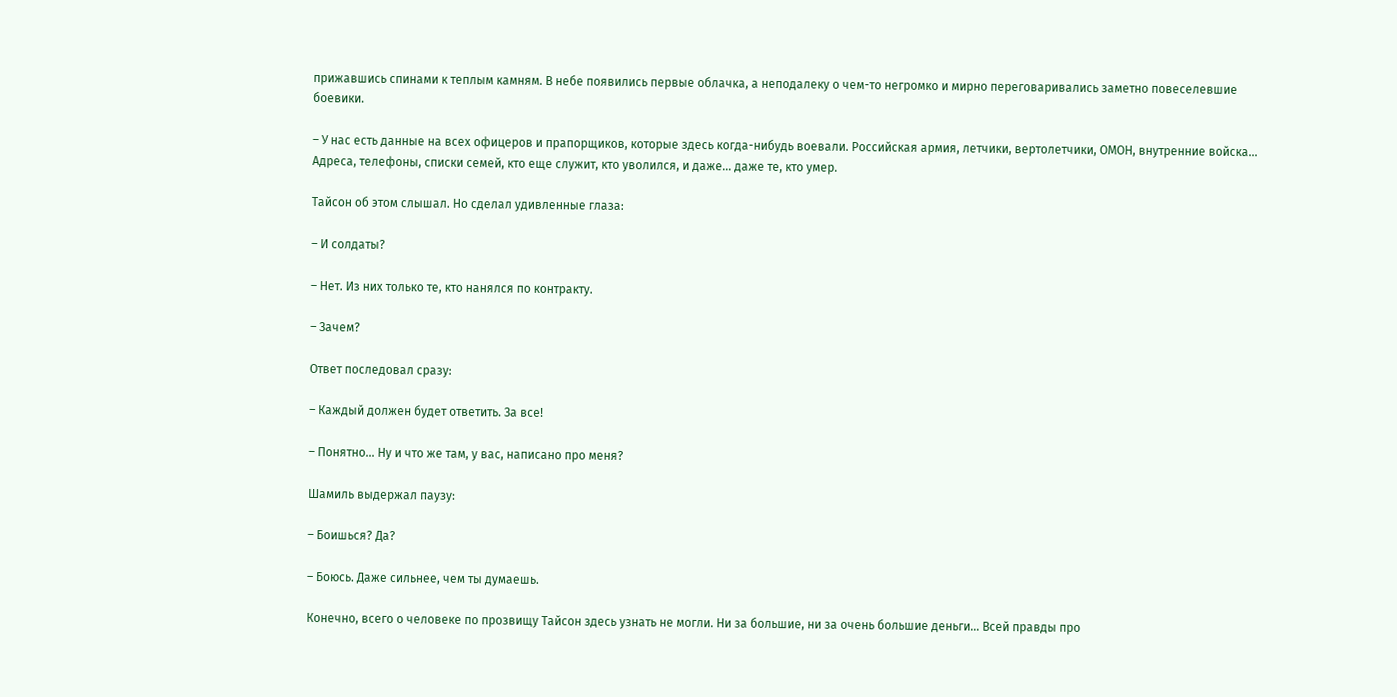прижавшись спинами к теплым камням. В небе появились первые облачка, а неподалеку о чем-то негромко и мирно переговаривались заметно повеселевшие боевики.

– У нас есть данные на всех офицеров и прапорщиков, которые здесь когда-нибудь воевали. Российская армия, летчики, вертолетчики, ОМОН, внутренние войска… Адреса, телефоны, списки семей, кто еще служит, кто уволился, и даже… даже те, кто умер.

Тайсон об этом слышал. Но сделал удивленные глаза:

– И солдаты?

– Нет. Из них только те, кто нанялся по контракту.

– Зачем?

Ответ последовал сразу:

– Каждый должен будет ответить. За все!

– Понятно… Ну и что же там, у вас, написано про меня?

Шамиль выдержал паузу:

– Боишься? Да?

– Боюсь. Даже сильнее, чем ты думаешь.

Конечно, всего о человеке по прозвищу Тайсон здесь узнать не могли. Ни за большие, ни за очень большие деньги… Всей правды про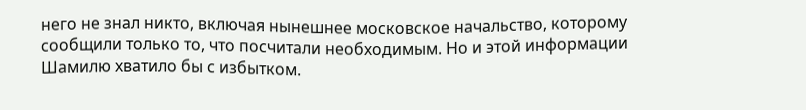него не знал никто, включая нынешнее московское начальство, которому сообщили только то, что посчитали необходимым. Но и этой информации Шамилю хватило бы с избытком.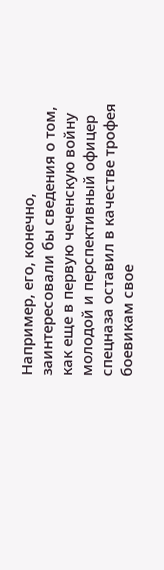Например, его, конечно, заинтересовали бы сведения о том, как еще в первую чеченскую войну молодой и перспективный офицер спецназа оставил в качестве трофея боевикам свое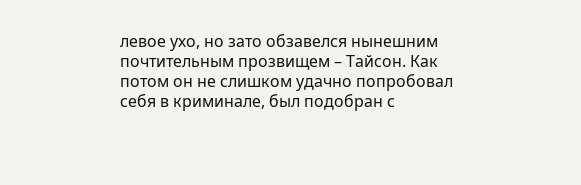левое ухо, но зато обзавелся нынешним почтительным прозвищем – Тайсон. Как потом он не слишком удачно попробовал себя в криминале, был подобран с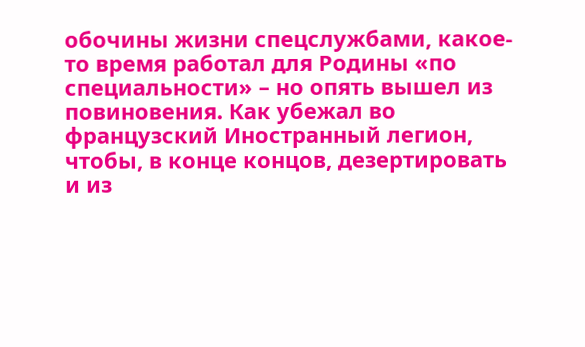обочины жизни спецслужбами, какое-то время работал для Родины «по специальности» – но опять вышел из повиновения. Как убежал во французский Иностранный легион, чтобы, в конце концов, дезертировать и из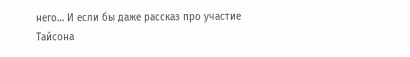него… И если бы даже рассказ про участие Тайсона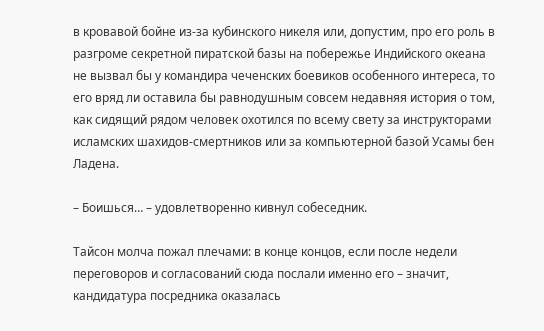в кровавой бойне из-за кубинского никеля или, допустим, про его роль в разгроме секретной пиратской базы на побережье Индийского океана не вызвал бы у командира чеченских боевиков особенного интереса, то его вряд ли оставила бы равнодушным совсем недавняя история о том, как сидящий рядом человек охотился по всему свету за инструкторами исламских шахидов-смертников или за компьютерной базой Усамы бен Ладена.

– Боишься… – удовлетворенно кивнул собеседник.

Тайсон молча пожал плечами: в конце концов, если после недели переговоров и согласований сюда послали именно его – значит, кандидатура посредника оказалась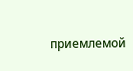приемлемой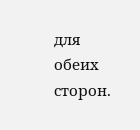для обеих сторон.